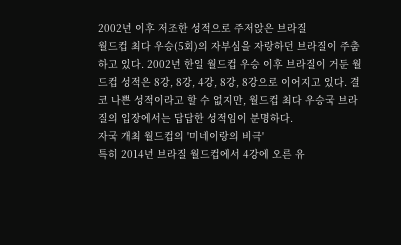2002년 이후 저조한 성적으로 주저앉은 브라질
월드컵 최다 우승(5회)의 자부심을 자랑하던 브라질이 주춤하고 있다. 2002년 한일 월드컵 우승 이후 브라질이 거둔 월드컵 성적은 8강, 8강, 4강, 8강, 8강으로 이어지고 있다. 결코 나쁜 성적이라고 할 수 없지만, 월드컵 최다 우승국 브라질의 입장에서는 답답한 성적임이 분명하다.
자국 개최 월드컵의 '미네이랑의 비극'
특히 2014년 브라질 월드컵에서 4강에 오른 유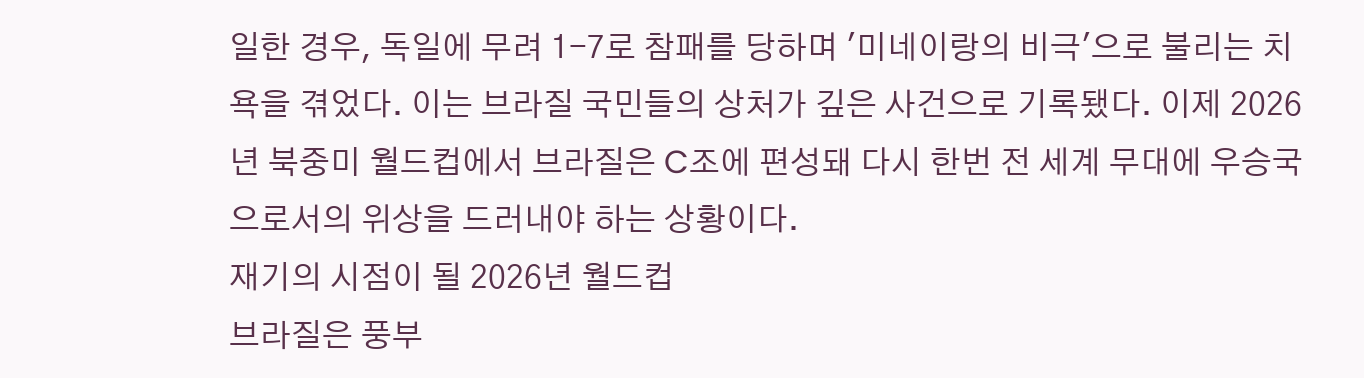일한 경우, 독일에 무려 1-7로 참패를 당하며 '미네이랑의 비극'으로 불리는 치욕을 겪었다. 이는 브라질 국민들의 상처가 깊은 사건으로 기록됐다. 이제 2026년 북중미 월드컵에서 브라질은 C조에 편성돼 다시 한번 전 세계 무대에 우승국으로서의 위상을 드러내야 하는 상황이다.
재기의 시점이 될 2026년 월드컵
브라질은 풍부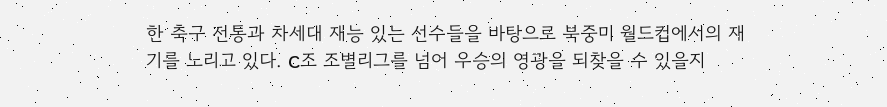한 축구 전통과 차세대 재능 있는 선수들을 바탕으로 북중미 월드컵에서의 재기를 노리고 있다. C조 조별리그를 넘어 우승의 영광을 되찾을 수 있을지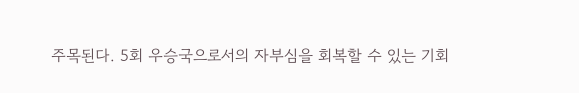주목된다. 5회 우승국으로서의 자부심을 회복할 수 있는 기회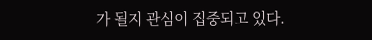가 될지 관심이 집중되고 있다.